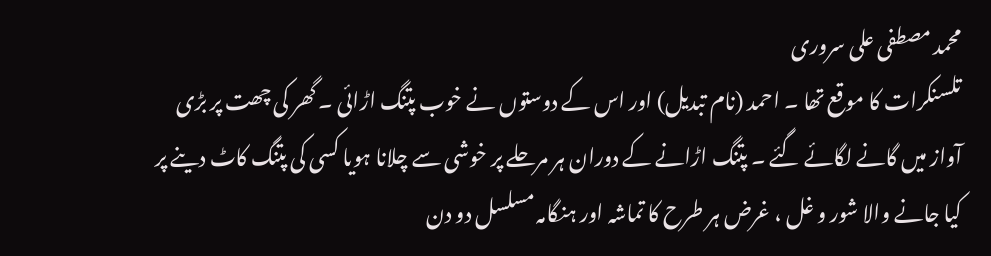محمد مصطفی علی سروری
تلسنکرات کا موقع تھا ۔ احمد (نام تبدیل) اور اس کے دوستوں نے خوب پتنگ اڑائی ۔ گھر کی چھت پر بڑی آواز میں گانے لگائے گئے ۔ پتنگ اڑانے کے دوران ہر مرحلے پر خوشی سے چلانا ہویا کسی کی پتنگ کاٹ دینے پر کیا جانے والا شور و غل ، غرض ہر طرح کا تماشہ اور ہنگامہ مسلسل دو دن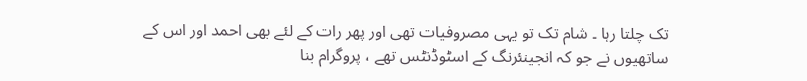تک چلتا رہا ۔ شام تک تو یہی مصروفیات تھی اور پھر رات کے لئے بھی احمد اور اس کے ساتھیوں نے جو کہ انجینئرنگ کے اسٹوڈنٹس تھے ، پروگرام بنا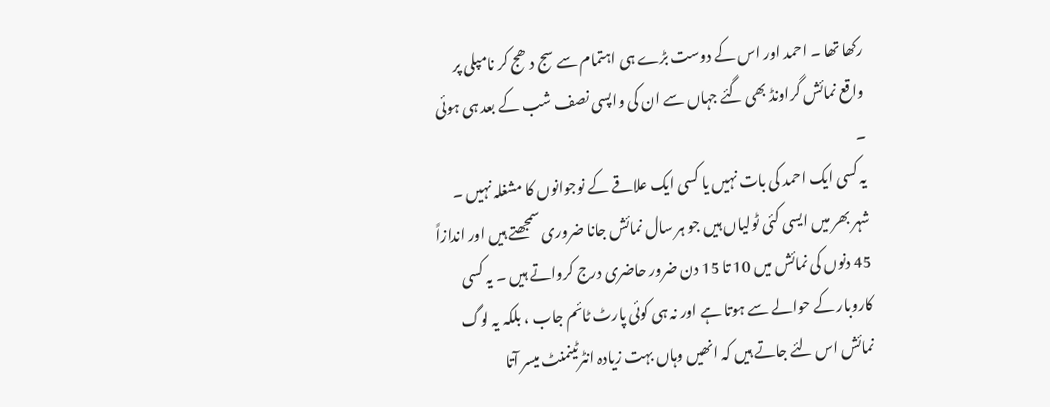رکھا تھا ۔ احمد اور اس کے دوست بڑے ہی اہتمام سے سج دھج کر نامپلی پر واقع نمائش گراونڈ بھی گئے جہاں سے ان کی واپسی نصف شب کے بعد ہی ہوئی ۔
یہ کسی ایک احمد کی بات نہیں یا کسی ایک علاقے کے نوجوانوں کا مشغلہ نہیں ۔ شہر بھر میں ایسی کئی ٹولیاں ہیں جو ہر سال نمائش جانا ضروری سمجھتے ہیں اور اندازاً 45 دنوں کی نمائش میں 10 تا 15 دن ضرور حاضری درج کرواتے ہیں ۔ یہ کسی کاروبار کے حوالے سے ہوتا ہے اور نہ ہی کوئی پارٹ ٹائم جاب ، بلکہ یہ لوگ نمائش اس لئے جاتے ہیں کہ انھیں وہاں بہت زیادہ انٹرٹینمنٹ میسر آتا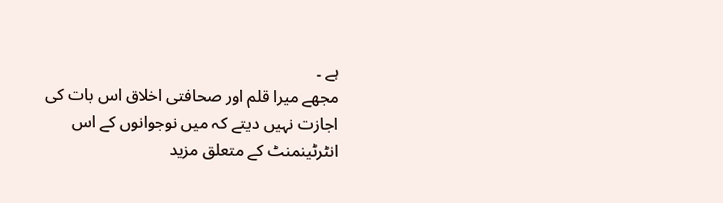ہے ۔
مجھے میرا قلم اور صحافتی اخلاق اس بات کی اجازت نہیں دیتے کہ میں نوجوانوں کے اس انٹرٹینمنٹ کے متعلق مزید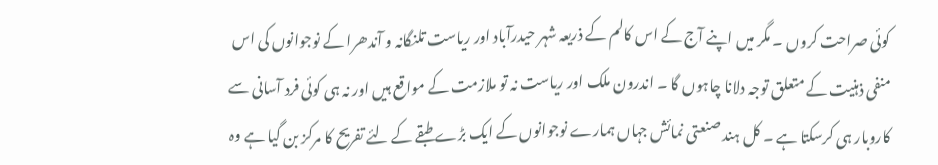کوئی صراحت کروں ۔ مگر میں اپنے آج کے اس کالم کے ذریعہ شہر حیدرآباد اور ریاست تلنگانہ و آندھرا کے نوجوانوں کی اس منفی ذہنیت کے متعلق توجہ دلانا چاہوں گا ۔ اندرون ملک اور ریاست نہ تو ملازمت کے مواقع ہیں اور نہ ہی کوئی فرد آسانی سے کاروبار ہی کرسکتا ہے ۔ کل ہند صنعتی نمائش جہاں ہمارے نوجوانوں کے ایک بڑے طبقے کے لئے تفریح کا مرکز بن گیا ہے وہ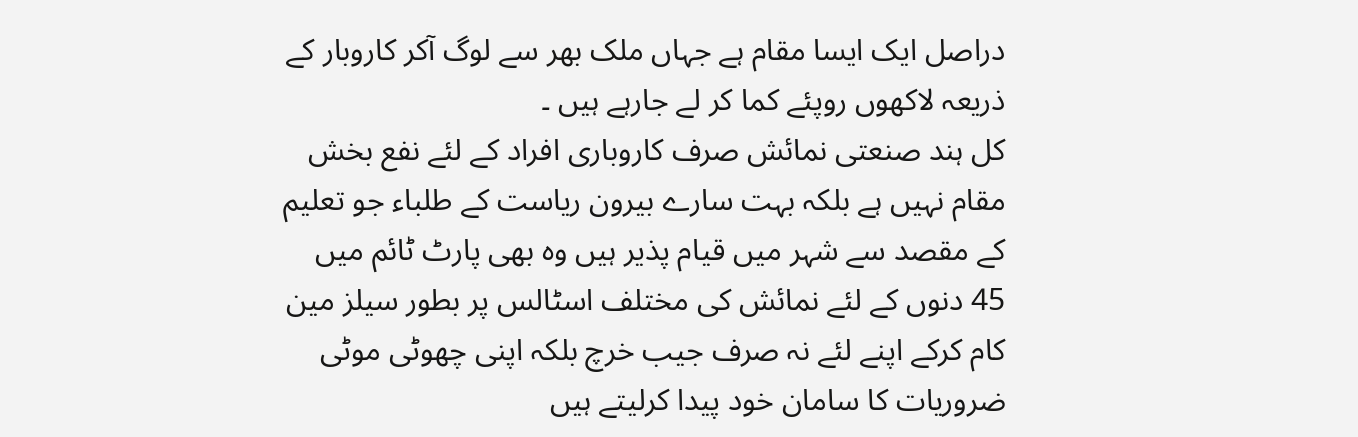دراصل ایک ایسا مقام ہے جہاں ملک بھر سے لوگ آکر کاروبار کے ذریعہ لاکھوں روپئے کما کر لے جارہے ہیں ۔
کل ہند صنعتی نمائش صرف کاروباری افراد کے لئے نفع بخش مقام نہیں ہے بلکہ بہت سارے بیرون ریاست کے طلباء جو تعلیم کے مقصد سے شہر میں قیام پذیر ہیں وہ بھی پارٹ ٹائم میں 45 دنوں کے لئے نمائش کی مختلف اسٹالس پر بطور سیلز مین کام کرکے اپنے لئے نہ صرف جیب خرچ بلکہ اپنی چھوٹی موٹی ضروریات کا سامان خود پیدا کرلیتے ہیں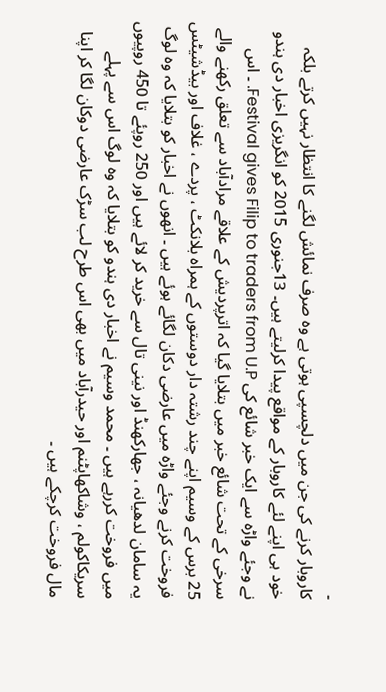۔
کاروبار کرنے کی جن میں دلچسپی ہوتی ہے وہ صرف نمائش لگنے کا انتظار نہیں کرتے بلکہ خود ہی اپنے لئے کاروبار کے مواقع پیدا کرلیتے ہیں۔ 13جنوری 2015 کو انگریزی اخبار دی ہندو نے وجئے واڑہ سے ایک خبر شائع کی Festival gives Filip to traders from U.P. ۔ اس سرخی کے تحت شائع خبر میں بتلایا گیا کہ اترپردیش کے علاقے مرادآباد سے تعلق رکھنے والے 25 برس کے وسیم اپنے چند رشتہ دار دوستوں کے ہمراہ بلانکٹ ، پردے ، غلاف اور بیڈشیٹس فروخت کرنے وجئے واڑہ میں عارضی دکان لگائے ہوئے ہیں ۔ انھوں نے اخبار کو بتلایا کہ وہ لوگ یہ سامان لدھیانہ ، جھارکھنڈ اور نینی تال سے خرید کر لائے ہیں اور 250 روپئے تا 450 روپیوں میں فروخت کررہے ہیں ۔ محمد وسیم نے اخبار دی ہندو کو بتلایا کہ وہ لوگ اس سے پہلے سریکاکولم ، وشاکھاپٹنم اور حیدرآباد میں بھی اس طرح لب سڑک عارضی دوکان لگا کر اپنا مال فروخت کرچکے ہیں ۔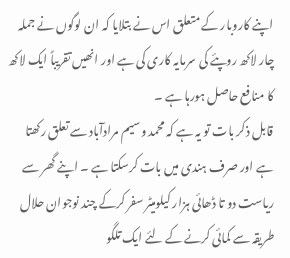اپنے کاروبار کے متعلق اس نے بتلایا کہ ان لوگوں نے جملہ چار لاکھ روپئے کی سرمایہ کاری کی ہے اور انھیں تقریباً ایک لاکھ کا منافع حاصل ہورہا ہے ۔
قابل ذکر بات تو یہ ہے کہ محمد وسیم مرادآباد سے تعلق رکھتا ہے اور صرف ہندی میں بات کرسکتا ہے ۔ اپنے گھر سے ریاست دو تا ڈھائی ہزار کیلومیٹر سفر کرکے چند نوجوان حلال طریقہ سے کمائی کرنے کے لئے ایک تلگو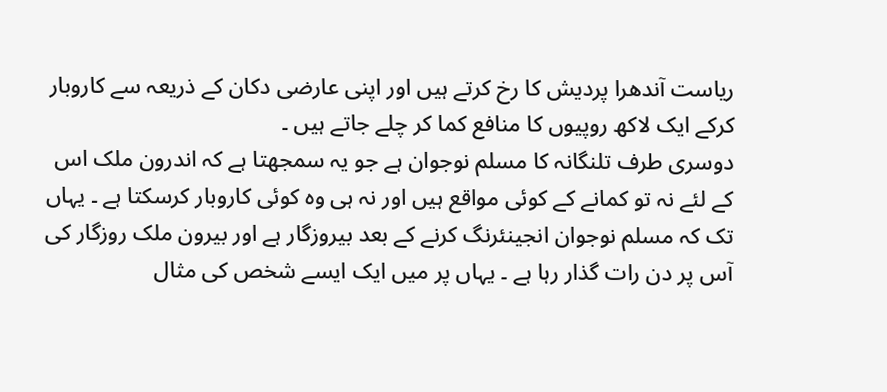ریاست آندھرا پردیش کا رخ کرتے ہیں اور اپنی عارضی دکان کے ذریعہ سے کاروبار کرکے ایک لاکھ روپیوں کا منافع کما کر چلے جاتے ہیں ۔
دوسری طرف تلنگانہ کا مسلم نوجوان ہے جو یہ سمجھتا ہے کہ اندرون ملک اس کے لئے نہ تو کمانے کے کوئی مواقع ہیں اور نہ ہی وہ کوئی کاروبار کرسکتا ہے ۔ یہاں تک کہ مسلم نوجوان انجینئرنگ کرنے کے بعد بیروزگار ہے اور بیرون ملک روزگار کی آس پر دن رات گذار رہا ہے ۔ یہاں پر میں ایک ایسے شخص کی مثال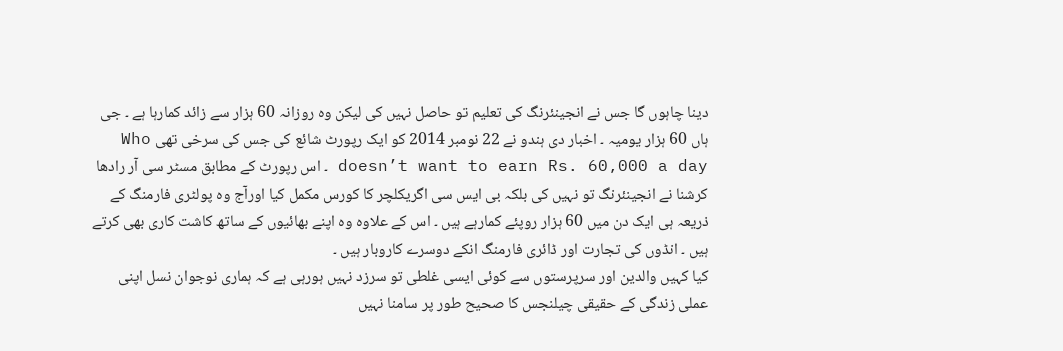دینا چاہوں گا جس نے انجینئرنگ کی تعلیم تو حاصل نہیں کی لیکن وہ روزانہ 60 ہزار سے زائد کمارہا ہے ۔ جی ہاں 60 ہزار یومیہ ۔ اخبار دی ہندو نے 22 نومبر 2014 کو ایک رپورٹ شائع کی جس کی سرخی تھی Who doesn’t want to earn Rs. 60,000 a day ۔ اس رپورٹ کے مطابق مسٹر سی آر رادھا کرشنا نے انجینئرنگ تو نہیں کی بلکہ بی ایس سی اگریکلچر کا کورس مکمل کیا اورآج وہ پولٹری فارمنگ کے ذریعہ ہی ایک دن میں 60 ہزار روپئے کمارہے ہیں ۔ اس کے علاوہ وہ اپنے بھائیوں کے ساتھ کاشت کاری بھی کرتے ہیں ۔ انڈوں کی تجارت اور ڈائری فارمنگ انکے دوسرے کاروبار ہیں ۔
کیا کہیں والدین اور سرپرستوں سے کوئی ایسی غلطی تو سرزد نہیں ہورہی ہے کہ ہماری نوجوان نسل اپنی عملی زندگی کے حقیقی چیلنجس کا صحیح طور پر سامنا نہیں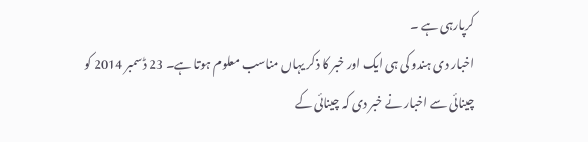کرپارہی ہے ۔
اخبار دی ہندو کی ہی ایک اور خبر کا ذکر یہاں مناسب معلوم ہوتا ہے۔ 23 ڈسمبر 2014 کو چینائی سے اخبار نے خبر دی کہ چینائی کے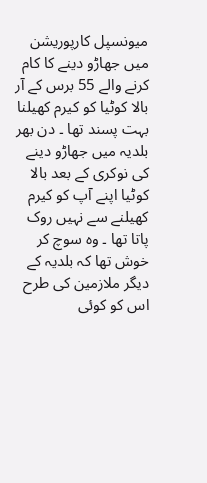میونسپل کارپوریشن میں جھاڑو دینے کا کام کرنے والے 55 برس کے آر بالا کوٹیا کو کیرم کھیلنا بہت پسند تھا ۔ دن بھر بلدیہ میں جھاڑو دینے کی نوکری کے بعد بالا کوٹیا اپنے آپ کو کیرم کھیلنے سے نہیں روک پاتا تھا ۔ وہ سوچ کر خوش تھا کہ بلدیہ کے دیگر ملازمین کی طرح اس کو کوئی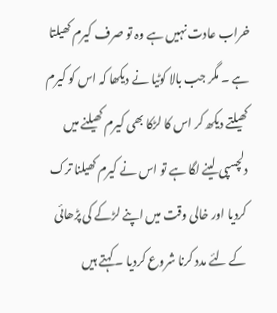خراب عادت نہیں ہے وہ تو صرف کیرم کھیلتا ہے ۔ مگر جب بالا کوٹیا نے دیکھا کہ اس کو کیرم کھیلتے دیکھ کر اس کا لڑکا بھی کیرم کھیلنے میں دلچسپی لینے لگا ہے تو اس نے کیرم کھیلنا ترک کردیا اور خالی وقت میں اپنے لڑکے کی پڑھائی کے لئے مدد کرنا شروع کردیا ۔ کہتے ہیں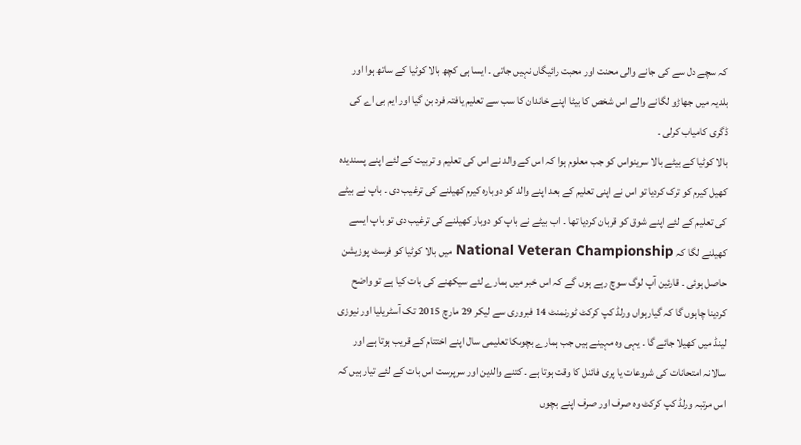کہ سچے دل سے کی جانے والی محنت اور محبت رائیگاں نہیں جاتی ۔ ایسا ہی کچھ بالا کوٹیا کے ساتھ ہوا اور بلدیہ میں جھاڑو لگانے والے اس شخص کا بیٹا اپنے خاندان کا سب سے تعلیم یافتہ فرد بن گیا اور ایم بی اے کی ڈگری کامیاب کرلی ۔
بالا کوٹیا کے بیٹے بالا سرینواس کو جب معلوم ہوا کہ اس کے والد نے اس کی تعلیم و تربیت کے لئے اپنے پسندیدہ کھیل کیرم کو ترک کردیا تو اس نے اپنی تعلیم کے بعد اپنے والد کو دوبارہ کیرم کھیلنے کی ترغیب دی ۔ باپ نے بیٹے کی تعلیم کے لئے اپنے شوق کو قربان کردیا تھا ۔ اب بیٹے نے باپ کو دوبار کھیلنے کی ترغیب دی تو باپ ایسے کھیلنے لگا کہ National Veteran Championship میں بالا کوٹیا کو فرسٹ پوزیشن حاصل ہوئی ۔ قارئین آپ لوگ سوچ رہے ہوں گے کہ اس خبر میں ہمارے لئے سیکھنے کی بات کیا ہے تو واضح کردینا چاہوں گا کہ گیارہواں ورلڈ کپ کرکٹ ٹورنمنٹ 14 فبروری سے لیکر 29 مارچ 2015 تک آسٹریلیا اور نیوزی لینڈ میں کھیلا جائے گا ۔ یہی وہ مہینے ہیں جب ہمارے بچوںکا تعلیمی سال اپنے اختتام کے قریب ہوتا ہے اور سالانہ امتحانات کی شروعات یا پری فائنل کا وقت ہوتا ہے ۔ کتنے والدین اور سرپرست اس بات کے لئے تیار ہیں کہ اس مرتبہ ورلڈ کپ کرکٹ وہ صرف اور صرف اپنے بچوں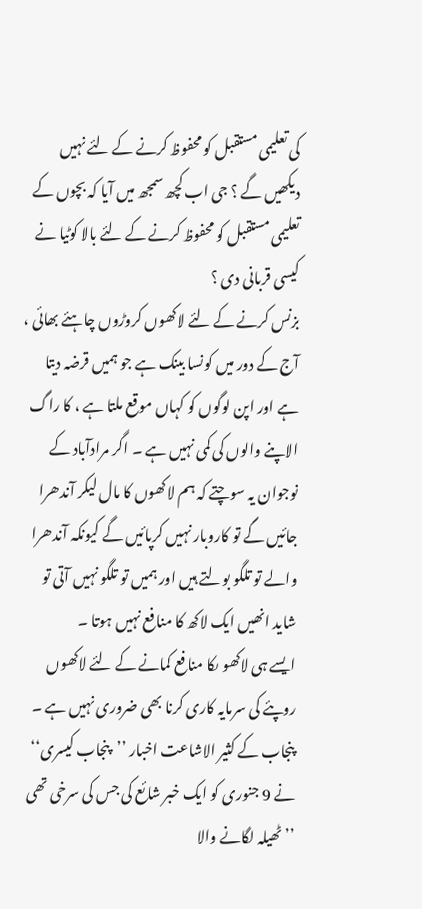کی تعلیمی مستقبل کو محفوظ کرنے کے لئے نہیں دیکھیں گے ؟ جی اب کچھ سمجھ میں آیا کہ بچوں کے تعلیمی مستقبل کو محفوظ کرنے کے لئے بالا کوٹیا نے کیسی قربانی دی ؟
بزنس کرنے کے لئے لاکھوں کروڑوں چاہئے بھائی ، آج کے دور میں کونسا بینک ہے جو ہمیں قرضہ دیتا ہے اور اپن لوگوں کو کہاں موقع ملتا ہے ، کا راگ الاپنے والوں کی کمی نہیں ہے ۔ اگر مرادآباد کے نوجوان یہ سوچتے کہ ہم لاکھوں کا مال لیکر آندھرا جائیں گے تو کاروبار نہیں کرپائیں گے کیونکہ آندھرا والے تو تلگو بولتے ہیں اور ہمیں تو تلگو نہیں آتی تو شاید انھیں ایک لاکھ کا منافع نہیں ہوتا ۔
ایسے ہی لاکھو ںکا منافع کمانے کے لئے لاکھوں روپئے کی سرمایہ کاری کرنا بھی ضروری نہیں ہے ۔ پنجاب کے کثیر الاشاعت اخبار ’’پنجاب کیسری‘‘ نے 9 جنوری کو ایک خبر شائع کی جس کی سرخی تھی ’’ٹھیلہ لگانے والا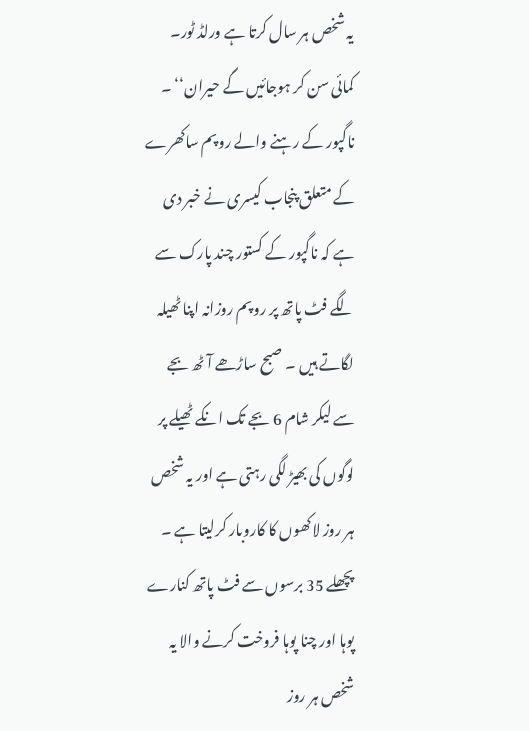یہ شخص ہر سال کرتا ہے ورلڈ ٹور۔ کمائی سن کر ہوجائیں گے حیران‘‘ ۔ ناگپور کے رہنے والے روپم ساکھرے کے متعلق پنجاب کیسری نے خبر دی ہے کہ ناگپور کے کستور چند پارک سے لگے فٹ پاتھ پر روپم روزانہ اپنا ٹھیلہ لگاتے ہیں ۔ صبح ساڑھے آٹھ بجے سے لیکر شام 6 بجے تک انکے ٹھیلے پر لوگوں کی بھیڑ لگی رہتی ہے اور یہ شخص ہر روز لاکھوں کا کاروبار کرلیتا ہے ۔ پچھلے 35 برسوں سے فٹ پاتھ کنارے پوہا اور چنا پوہا فروخت کرنے والا یہ شخص ہر روز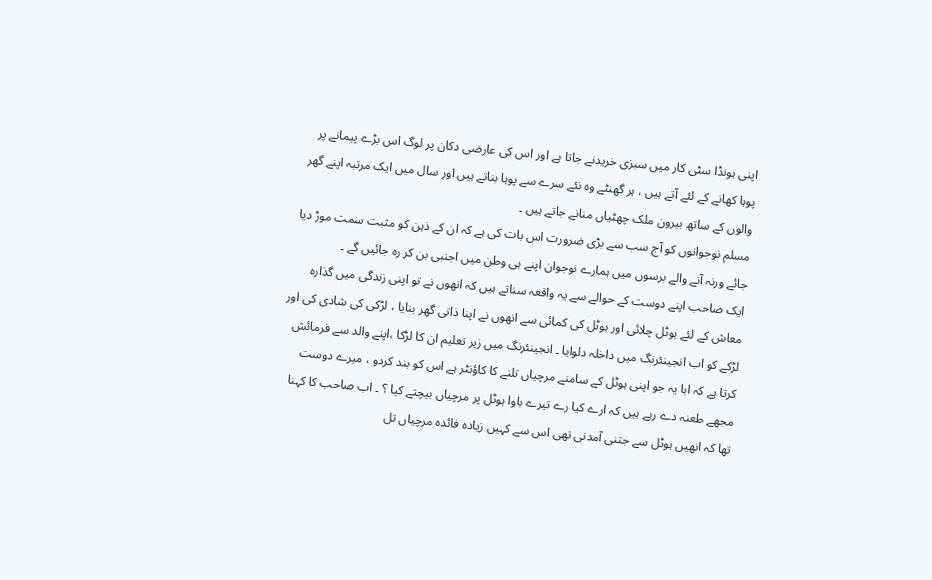اپنی ہونڈا سٹی کار میں سبزی خریدنے جاتا ہے اور اس کی عارضی دکان پر لوگ اس بڑے پیمانے پر پوہا کھانے کے لئے آتے ہیں ، ہر گھنٹے وہ نئے سرے سے پوہا بناتے ہیں اور سال میں ایک مرتبہ اپنے گھر والوں کے ساتھ بیرون ملک چھٹیاں منانے جاتے ہیں ۔
مسلم نوجوانوں کو آج سب سے بڑی ضرورت اس بات کی ہے کہ ان کے ذہن کو مثبت سمت موڑ دیا جائے ورنہ آنے والے برسوں میں ہمارے نوجوان اپنے ہی وطن میں اجنبی بن کر رہ جائیں گے ۔
ایک صاحب اپنے دوست کے حوالے سے یہ واقعہ سناتے ہیں کہ انھوں نے تو اپنی زندگی میں گذارہ معاش کے لئے ہوٹل چلائی اور ہوٹل کی کمائی سے انھوں نے اپنا ذاتی گھر بنایا ، لڑکی کی شادی کی اور لڑکے کو اب انجینئرنگ میں داخلہ دلوایا ۔ انجینئرنگ میں زیر تعلیم ان کا لڑکا ،اپنے والد سے فرمائش کرتا ہے کہ ابا یہ جو اپنی ہوٹل کے سامنے مرچیاں تلنے کا کاؤنٹر ہے اس کو بند کردو ، میرے دوست مجھے طعنہ دے رہے ہیں کہ ارے کیا رے تیرے باوا ہوٹل پر مرچیاں بیچتے کیا ؟ ۔ اب صاحب کا کہنا تھا کہ انھیں ہوٹل سے جتنی آمدنی تھی اس سے کہیں زیادہ فائدہ مرچیاں تل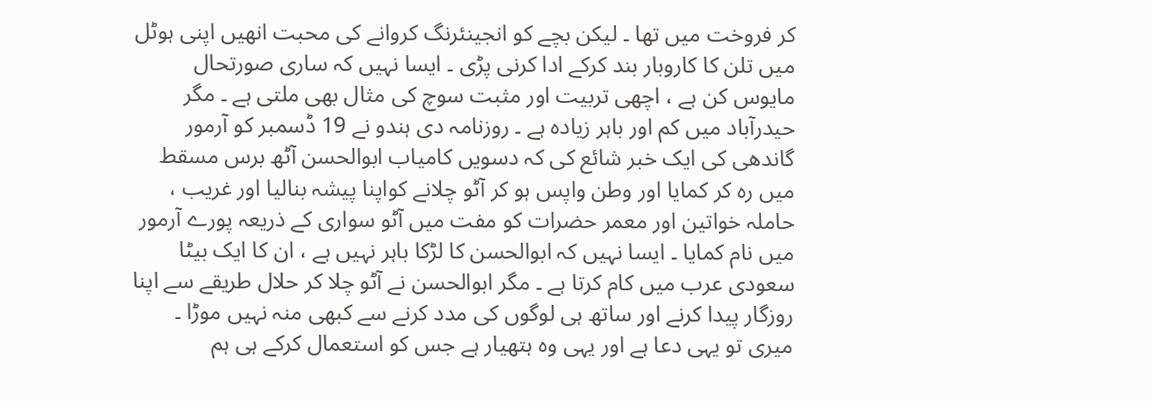کر فروخت میں تھا ۔ لیکن بچے کو انجینئرنگ کروانے کی محبت انھیں اپنی ہوٹل میں تلن کا کاروبار بند کرکے ادا کرنی پڑی ۔ ایسا نہیں کہ ساری صورتحال مایوس کن ہے ، اچھی تربیت اور مثبت سوچ کی مثال بھی ملتی ہے ۔ مگر حیدرآباد میں کم اور باہر زیادہ ہے ۔ روزنامہ دی ہندو نے 19 ڈسمبر کو آرمور گاندھی کی ایک خبر شائع کی کہ دسویں کامیاب ابوالحسن آٹھ برس مسقط میں رہ کر کمایا اور وطن واپس ہو کر آٹو چلانے کواپنا پیشہ بنالیا اور غریب ، حاملہ خواتین اور معمر حضرات کو مفت میں آٹو سواری کے ذریعہ پورے آرمور میں نام کمایا ۔ ایسا نہیں کہ ابوالحسن کا لڑکا باہر نہیں ہے ، ان کا ایک بیٹا سعودی عرب میں کام کرتا ہے ۔ مگر ابوالحسن نے آٹو چلا کر حلال طریقے سے اپنا روزگار پیدا کرنے اور ساتھ ہی لوگوں کی مدد کرنے سے کبھی منہ نہیں موڑا ۔
میری تو یہی دعا ہے اور یہی وہ ہتھیار ہے جس کو استعمال کرکے ہی ہم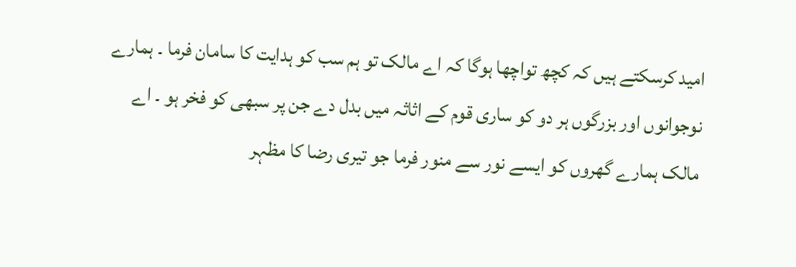امید کرسکتے ہیں کہ کچھ تواچھا ہوگا کہ اے مالک تو ہم سب کو ہدایت کا سامان فرما ۔ ہمارے نوجوانوں اور بزرگوں ہر دو کو ساری قوم کے اثاثہ میں بدل دے جن پر سبھی کو فخر ہو ۔ اے مالک ہمارے گھروں کو ایسے نور سے منور فرما جو تیری رضا کا مظہر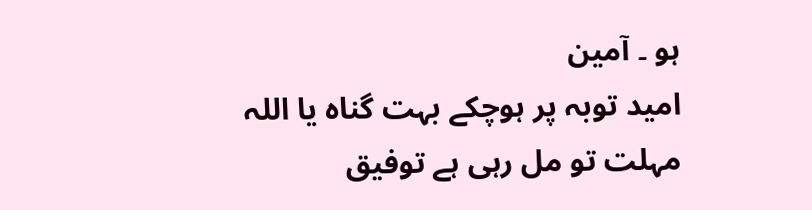ہو ۔ آمین
امید توبہ پر ہوچکے بہت گناہ یا اللہ
مہلت تو مل رہی ہے توفیق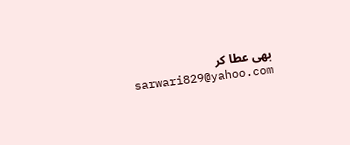بھی عطا کر
sarwari829@yahoo.com